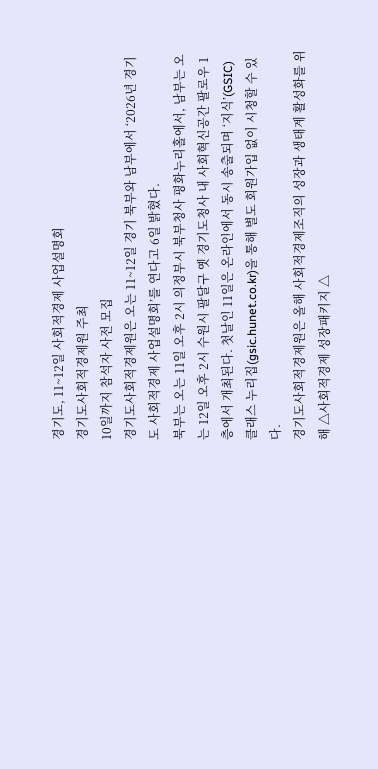경기도, 11~12일 사회적경제 사업설명회
경기도사회적경제원 주최
10일까지 참석자 사전 모집
경기도사회적경제원은 오는 11~12일 경기 북부와 남부에서 ‘2026년 경기도 사회적경제 사업설명회’를 연다고 6일 밝혔다.
북부는 오는 11일 오후 2시 의정부시 북부청사 평화누리홀에서, 남부는 오는 12일 오후 2시 수원시 팔달구 옛 경기도청사 내 사회혁신공간 팔로우 1층에서 개최된다. 첫날인 11일은 온라인에서 동시 송출되며 ‘지식’(GSIC) 클래스 누리집(gsic.hunet.co.kr)을 통해 별도 회원가입 없이 시청할 수 있다.
경기도사회적경제원은 올해 사회적경제조직의 성장과 생태계 활성화를 위해 △사회적경제 성장패키지 △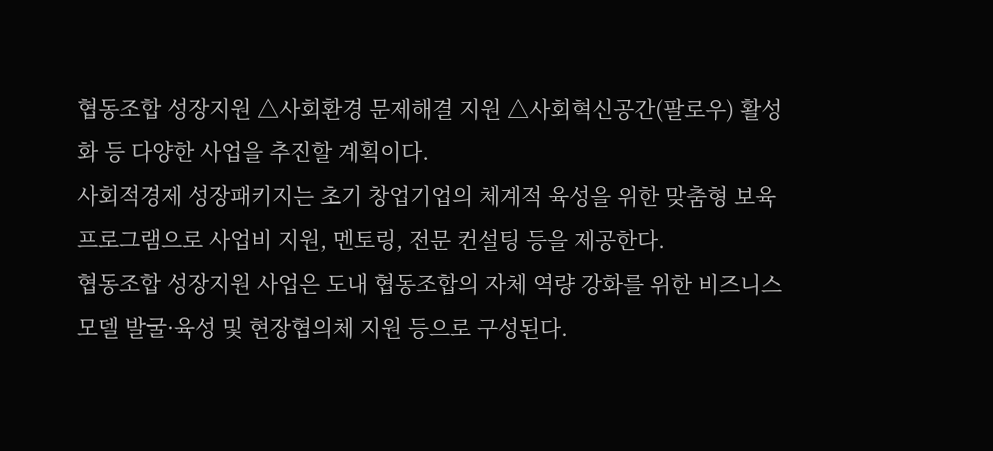협동조합 성장지원 △사회환경 문제해결 지원 △사회혁신공간(팔로우) 활성화 등 다양한 사업을 추진할 계획이다.
사회적경제 성장패키지는 초기 창업기업의 체계적 육성을 위한 맞춤형 보육 프로그램으로 사업비 지원, 멘토링, 전문 컨설팅 등을 제공한다.
협동조합 성장지원 사업은 도내 협동조합의 자체 역량 강화를 위한 비즈니스 모델 발굴·육성 및 현장협의체 지원 등으로 구성된다.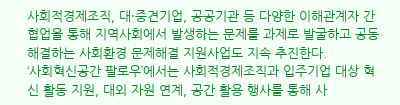사회적경제조직, 대·중견기업, 공공기관 등 다양한 이해관계자 간 협업을 통해 지역사회에서 발생하는 문제를 과제로 발굴하고 공동 해결하는 사회환경 문제해결 지원사업도 지속 추진한다.
‘사회혁신공간 팔로우’에서는 사회적경제조직과 입주기업 대상 혁신 활동 지원, 대외 자원 연계, 공간 활용 행사를 통해 사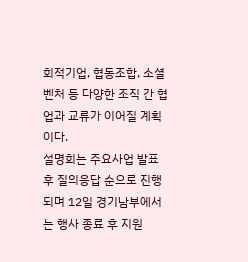회적기업, 협동조합, 소셜벤처 등 다양한 조직 간 협업과 교류가 이어질 계획이다.
설명회는 주요사업 발표 후 질의응답 순으로 진행되며 12일 경기남부에서는 행사 종료 후 지원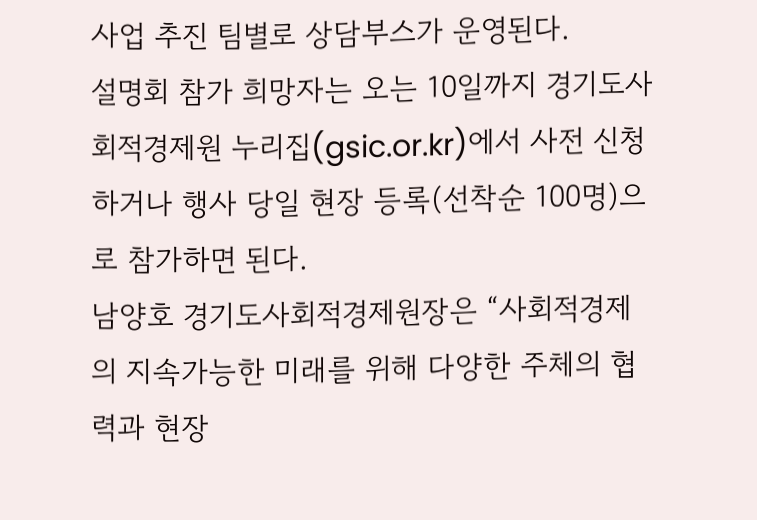사업 추진 팀별로 상담부스가 운영된다.
설명회 참가 희망자는 오는 10일까지 경기도사회적경제원 누리집(gsic.or.kr)에서 사전 신청하거나 행사 당일 현장 등록(선착순 100명)으로 참가하면 된다.
남양호 경기도사회적경제원장은 “사회적경제의 지속가능한 미래를 위해 다양한 주체의 협력과 현장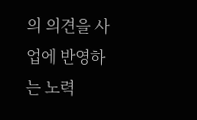의 의견을 사업에 반영하는 노력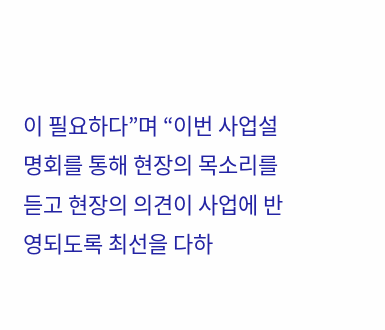이 필요하다”며 “이번 사업설명회를 통해 현장의 목소리를 듣고 현장의 의견이 사업에 반영되도록 최선을 다하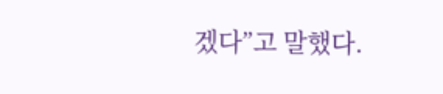겠다”고 말했다.